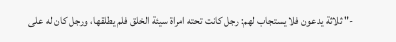-" ثلاثة يدعون فلا يستجاب لهم: رجل كانت تحته امراة سيئة الخلق فلم يطلقها، ورجل كان له على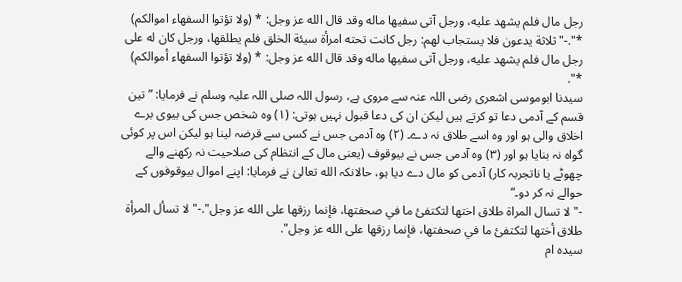رجل مال فلم يشهد عليه، ورجل آتى سفيها ماله وقد قال الله عز وجل: * (ولا تؤتوا السفهاء اموالكم) *".-" ثلاثة يدعون فلا يستجاب لهم: رجل كانت تحته امرأة سيئة الخلق فلم يطلقها، ورجل كان له على رجل مال فلم يشهد عليه، ورجل آتى سفيها ماله وقد قال الله عز وجل: * (ولا تؤتوا السفهاء أموالكم) *".
سیدنا ابوموسی اشعری رضی اللہ عنہ سے مروی ہے، رسول اللہ صلی اللہ علیہ وسلم نے فرمایا: ”تین قسم کے آدمی دعا تو کرتے ہیں لیکن ان کی دعا قبول نہیں ہوتی: (۱) وہ شخص جس کی بیوی برے اخلاق والی ہو اور وہ اسے طلاق نہ دے۔ (۲) وہ آدمی جس نے کسی سے قرضہ لینا ہو لیکن اس پر کوئی گواہ نہ بنایا ہو اور (۳) وہ آدمی جس نے بیوقوف (یعنی مال کے انتظام کی صلاحیت نہ رکھنے والے چھوٹے یا ناتجربہ کار) آدمی کو مال دے دیا ہو، حالانکہ الله تعالیٰ نے فرمایا: اپنے اموال بیوقوفوں کے حوالے نہ کر دو۔“
-" لا تسال المراة طلاق اختها لتكتفئ ما في صحفتها، فإنما رزقها على الله عز وجل".-" لا تسأل المرأة طلاق أختها لتكتفئ ما في صحفتها، فإنما رزقها على الله عز وجل".
سیدہ ام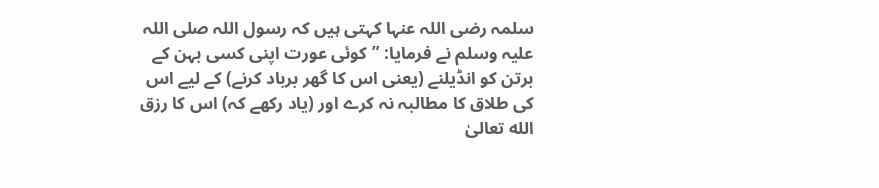سلمہ رضی اللہ عنہا کہتی ہیں کہ رسول اللہ صلی اللہ علیہ وسلم نے فرمایا: ”کوئی عورت اپنی کسی بہن کے برتن کو انڈیلنے (یعنی اس کا گھر برباد کرنے) کے لیے اس کی طلاق کا مطالبہ نہ کرے اور (یاد رکھے کہ) اس کا رزق الله تعالیٰ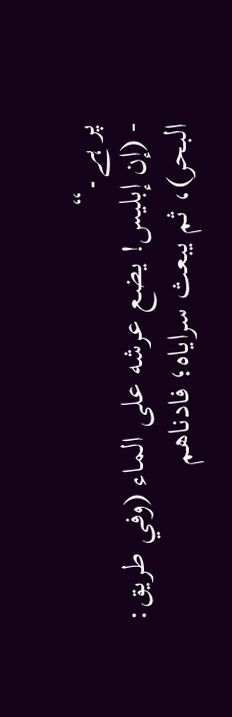پر ہے۔“
- (إن إبليس! يضع عرشه على الماء (وفي طريق: البحر)، ثم يبعث سراياه؛ فادناهم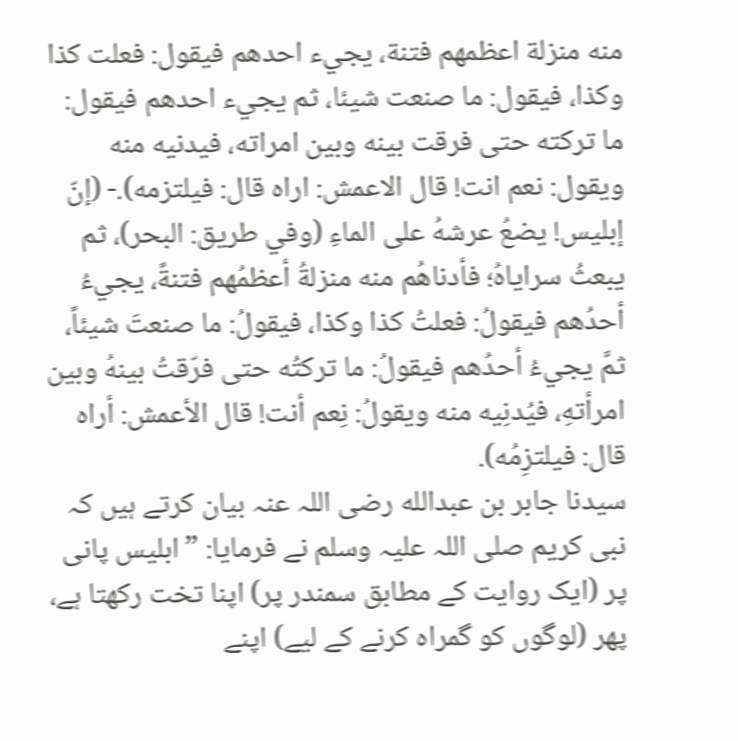منه منزلة اعظمهم فتنة، يجيء احدهم فيقول: فعلت كذا وكذا، فيقول: ما صنعت شيئا، ثم يجيء احدهم فيقول: ما تركته حتى فرقت بينه وبين امراته، فيدنيه منه ويقول: نعم انت! قال الاعمش: اراه قال: فيلتزمه).- (إنّ إبليس! يضعُ عرشهُ على الماءِ (وفي طريق: البحر)، ثم يبعثُ سراياهُ؛ فأدناهُم منه منزلةُ أعظمُهم فتنةً، يجيءُ أحدُهم فيقولُ: فعلتُ كذا وكذا، فيقولُ: ما صنعتَ شيئاً، ثمَّ يجيءُ أحدُهم فيقولُ: ما تركتُه حتى فرّقتُ بينهُ وبين امرأتهِ، فيُدنِيه منه ويقولُ: نِعم أنت! قال الأعمش: أراه قال: فيلتزِمُه).
سیدنا جابر بن عبدالله رضی اللہ عنہ بیان کرتے ہیں کہ نبی کریم صلی اللہ علیہ وسلم نے فرمایا: ”ابلیس پانی پر (ایک روایت کے مطابق سمندر پر) اپنا تخت رکھتا ہے، پھر (لوگوں کو گمراہ کرنے کے لیے) اپنے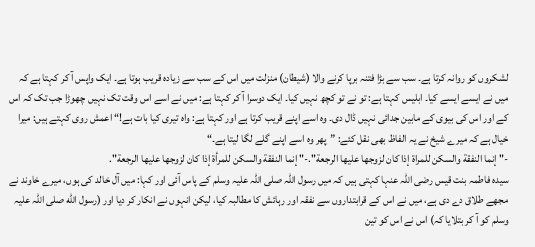لشکروں کو روانہ کرتا ہے۔ سب سے بڑا فتنہ برپا کرنے والا (شیطان) منزلت میں اس کے سب سے زیادہ قریب ہوتا ہے۔ ایک واپس آ کر کہتا ہے کہ میں نے ایسے ایسے کیا۔ ابلیس کہتا ہے: تو نے تو کچھ نہیں کیا۔ ایک دوسرا آ کر کہتا ہے: میں نے اسے اس وقت تک نہیں چھوڑا جب تک کہ اس کے اور اس کی بیوی کے مابین جدائی نہیں ڈال دی۔ وہ اسے اپنے قریب کرتا ہے اور کہتا ہے: واہ تیری کیا بات ہے!“ اعمش روی کہتے ہیں: میرا خیال ہے کہ میرے شیخ نے یہ الفاظ بھی نقل کئے: ”پھر وہ اسے اپنے گلے لگا لیتا ہے۔“
-" إنما النفقة والسكن للمراة إذا كان لزوجها عليها الرجعة".-" إنما النفقة والسكن للمرأة إذا كان لزوجها عليها الرجعة".
سیدہ فاطمہ بنت قیس رضی اللہ عنہا کہتی ہیں کہ میں رسول اللہ صلی اللہ علیہ وسلم کے پاس آئی اور کہا: میں آل خالد کی ہوں، میرے خاوند نے مجھے طلاق دے دی ہے، میں نے اس کے قرابتداروں سے نفقہ اور رہائش کا مطالبہ کیا، لیکن انہوں نے انکار کر دیا اور (رسول الله صلی اللہ علیہ وسلم کو آ کر بتلایا کہ) اس نے اس کو تین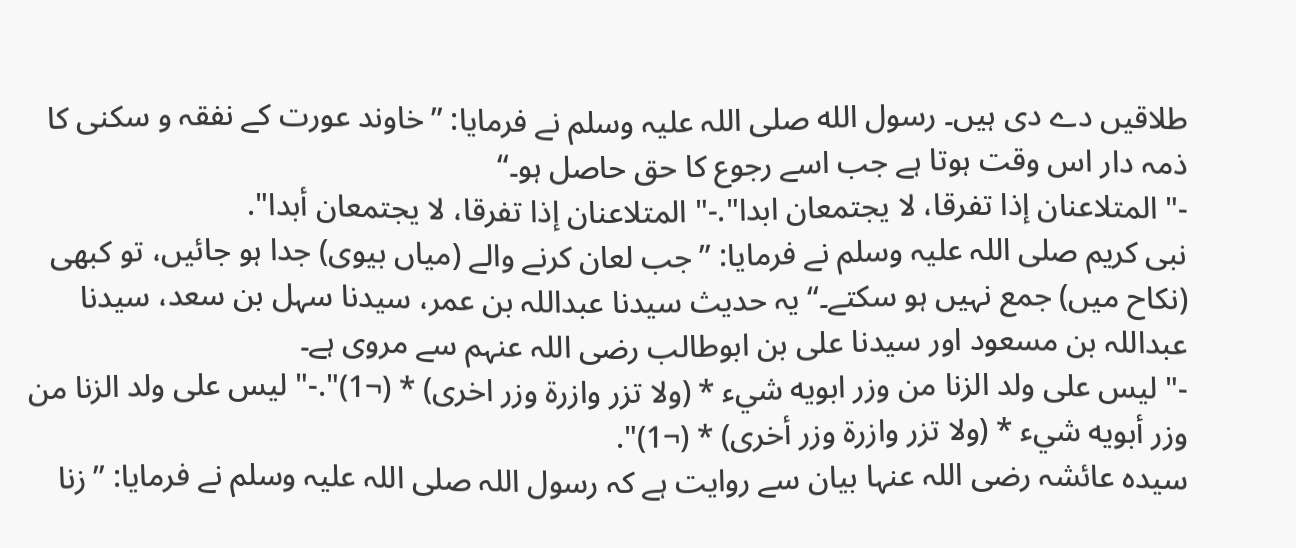طلاقیں دے دی ہیں۔ رسول الله صلی اللہ علیہ وسلم نے فرمایا: ”خاوند عورت کے نفقہ و سکنی کا ذمہ دار اس وقت ہوتا ہے جب اسے رجوع کا حق حاصل ہو۔“
-" المتلاعنان إذا تفرقا، لا يجتمعان ابدا".-" المتلاعنان إذا تفرقا، لا يجتمعان أبدا".
نبی کریم صلی اللہ علیہ وسلم نے فرمایا: ”جب لعان کرنے والے (میاں بیوی) جدا ہو جائیں، تو کبھی (نکاح میں) جمع نہیں ہو سکتے۔“ یہ حدیث سیدنا عبداللہ بن عمر، سیدنا سہل بن سعد، سیدنا عبداللہ بن مسعود اور سیدنا علی بن ابوطالب رضی اللہ عنہم سے مروی ہے۔
-" ليس على ولد الزنا من وزر ابويه شيء * (ولا تزر وازرة وزر اخرى) * (¬1)".-" ليس على ولد الزنا من وزر أبويه شيء * (ولا تزر وازرة وزر أخرى) * (¬1)".
سیدہ عائشہ رضی اللہ عنہا بیان سے روایت ہے کہ رسول اللہ صلی اللہ علیہ وسلم نے فرمایا: ”زنا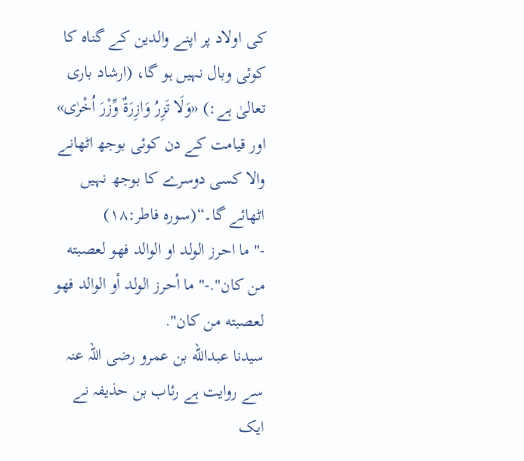کی اولاد پر اپنے والدین کے گناہ کا کوئی وبال نہیں ہو گا، (ارشاد باری تعالیٰ ہے:) «وَلَا تَزِرُ وَازِرَةٌ وِّزْرَ اُخْرٰى» اور قیامت کے دن کوئی بوجھ اٹھانے والا کسی دوسرے کا بوجھ نہیں اٹھائے گا۔“(سورہ فاطر:۱۸)
-" ما احرز الولد او الوالد فهو لعصبته من كان".-" ما أحرز الولد أو الوالد فهو لعصبته من كان".
سیدنا عبدالله بن عمرو رضی اللہ عنہ سے روایت ہے رئاب بن حذیفہ نے ایک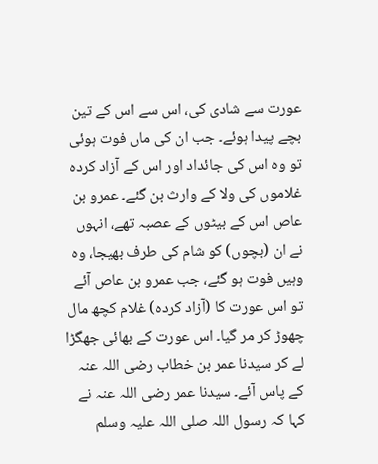عورت سے شادی کی، اس سے اس کے تین بچے پیدا ہوئے۔ جب ان کی ماں فوت ہوئی تو وہ اس کی جائداد اور اس کے آزاد کردہ غلاموں کی ولا کے وارث بن گئے۔ عمرو بن عاص اس کے بیٹوں کے عصبہ تھے، انہوں نے ان (بچوں) کو شام کی طرف بھیجا، وہ وہیں فوت ہو گئے، جب عمرو بن عاص آئے تو اس عورت کا (آزاد کردہ) غلام کچھ مال چھوڑ کر مر گیا۔ اس عورت کے بھائی جھگڑا لے کر سیدنا عمر بن خطاب رضی اللہ عنہ کے پاس آئے۔ سیدنا عمر رضی اللہ عنہ نے کہا کہ رسول اللہ صلی اللہ علیہ وسلم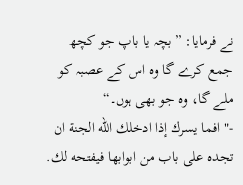نے فرمایا: ”بچہ یا باپ جو کچھ جمع کرے گا وہ اس کے عصبہ کو ملے گا، وہ جو بھی ہوں۔“
-" افما يسرك إذا ادخلك الله الجنة ان تجده على باب من ابوابها فيفتحه لك.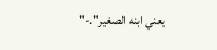يعني ابنه الصغير".-"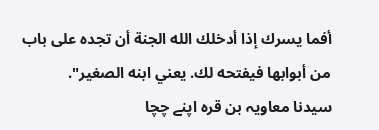أفما يسرك إذا أدخلك الله الجنة أن تجده على باب من أبوابها فيفتحه لك. يعني ابنه الصغير".
سیدنا معاویہ بن قرہ اپنے چچا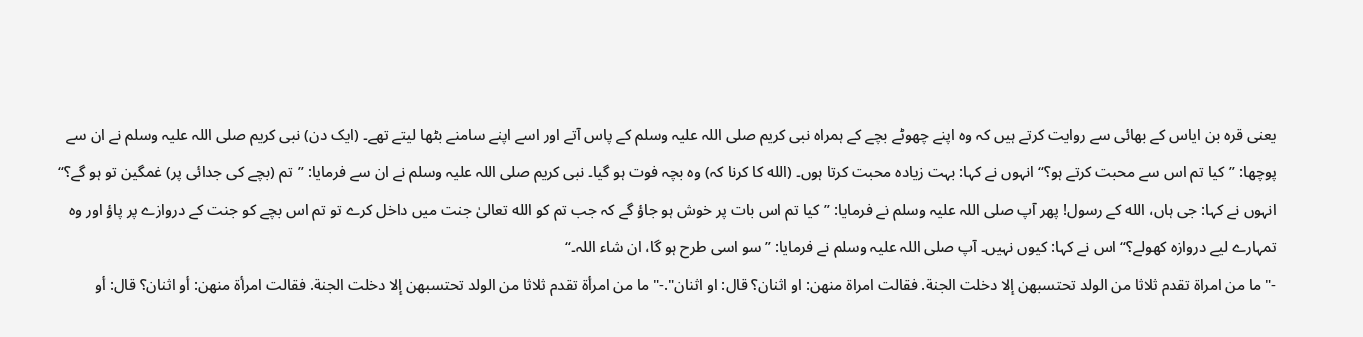یعنی قرہ بن ایاس کے بھائی سے روایت کرتے ہیں کہ وہ اپنے چھوٹے بچے کے ہمراہ نبی کریم صلی اللہ علیہ وسلم کے پاس آتے اور اسے اپنے سامنے بٹھا لیتے تھے۔ (ایک دن) نبی کریم صلی اللہ علیہ وسلم نے ان سے پوچھا: ”کیا تم اس سے محبت کرتے ہو؟“ انہوں نے کہا: بہت زیادہ محبت کرتا ہوں۔ (الله کا کرنا کہ) وہ بچہ فوت ہو گیا۔ نبی کریم صلی اللہ علیہ وسلم نے ان سے فرمایا: ”تم (بچے کی جدائی پر) غمگین تو ہو گے؟“ انہوں نے کہا: جی ہاں، الله کے رسول! پھر آپ صلی اللہ علیہ وسلم نے فرمایا: ”کیا تم اس بات پر خوش ہو جاؤ گے کہ جب تم کو الله تعالیٰ جنت میں داخل کرے تو تم اس بچے کو جنت کے دروازے پر پاؤ اور وہ تمہارے لیے دروازہ کھولے؟“ اس نے کہا: کیوں نہیں۔ آپ صلی اللہ علیہ وسلم نے فرمایا: ”سو اسی طرح ہو گا، ان شاء اللہ۔“
-" ما من امراة تقدم ثلاثا من الولد تحتسبهن إلا دخلت الجنة. فقالت امراة منهن: او اثنان؟ قال: او اثنان".-" ما من امرأة تقدم ثلاثا من الولد تحتسبهن إلا دخلت الجنة. فقالت امرأة منهن: أو اثنان؟ قال: أو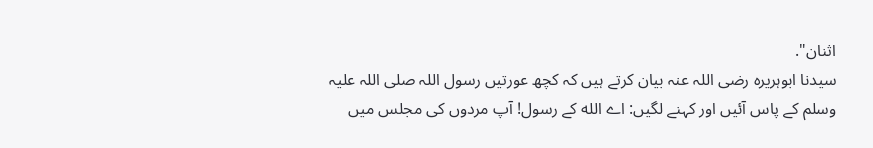اثنان".
سیدنا ابوہریرہ رضی اللہ عنہ بیان کرتے ہیں کہ کچھ عورتیں رسول اللہ صلی اللہ علیہ وسلم کے پاس آئیں اور کہنے لگیں: اے الله کے رسول! آپ مردوں کی مجلس میں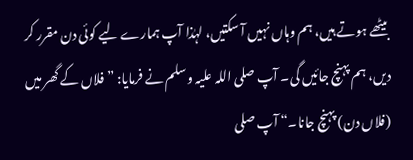بیٹھے ہوتے ہیں، ہم وہاں نہیں آ سکتیں، لہٰذا آپ ہمارے لیے کوئی دن مقرر کر دیں، ہم پہنچ جائیں گی۔ آپ صلی اللہ علیہ وسلم نے فرمایا: ”فلاں کے گھر میں (فلاں دن) پہنچ جانا۔“ آپ صلی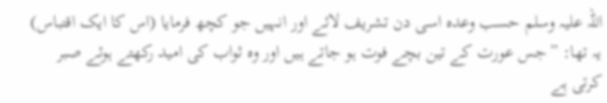اللہ علیہ وسلم حسب وعدہ اسی دن تشریف لائے اور انہیں جو کچھ فرمایا (اس کا ایک اقتباس) یہ تھا: ”جس عورت کے تین بچے فوت ہو جاتے ہیں اور وہ ثواب کی امید رکھتے ہوئے صبر کرتی ہے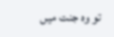تو وہ جنت میں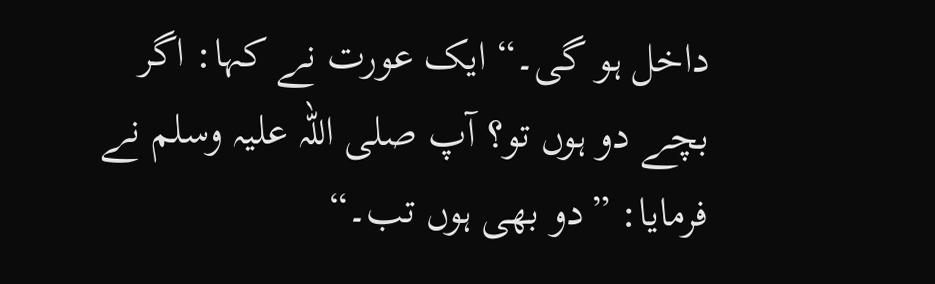داخل ہو گی۔“ ایک عورت نے کہا: اگر بچے دو ہوں تو؟ آپ صلی اللہ علیہ وسلم نے فرمایا: ”دو بھی ہوں تب۔“